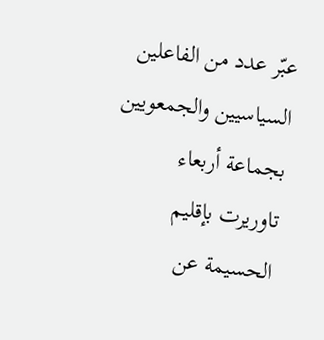عبّر عدد من الفاعلين السياسيين والجمعويين بجماعة أربعاء تاوريرت بإقليم الحسيمة عن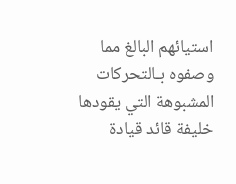استيائهم البالغ مما وصفوه بـالتحركات المشبوهة التي يقودها خليفة قائد قيادة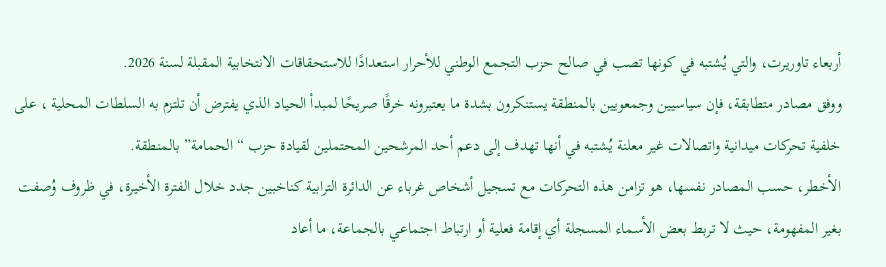أربعاء تاوريرت، والتي يُشتبه في كونها تصب في صالح حزب التجمع الوطني للأحرار استعدادًا للاستحقاقات الانتخابية المقبلة لسنة 2026.
ووفق مصادر متطابقة، فإن سياسيين وجمعويين بالمنطقة يستنكرون بشدة ما يعتبرونه خرقًا صريحًا لمبدأ الحياد الذي يفترض أن تلتزم به السلطات المحلية ، على خلفية تحركات ميدانية واتصالات غير معلنة يُشتبه في أنها تهدف إلى دعم أحد المرشحين المحتملين لقيادة حزب “الحمامة” بالمنطقة.
الأخطر، حسب المصادر نفسها، هو تزامن هذه التحركات مع تسجيل أشخاص غرباء عن الدائرة الترابية كناخبين جدد خلال الفترة الأخيرة، في ظروف وُصفت بغير المفهومة، حيث لا تربط بعض الأسماء المسجلة أي إقامة فعلية أو ارتباط اجتماعي بالجماعة، ما أعاد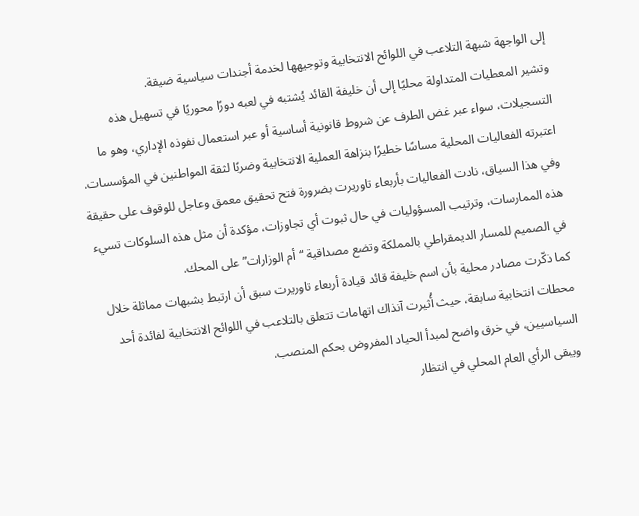إلى الواجهة شبهة التلاعب في اللوائح الانتخابية وتوجيهها لخدمة أجندات سياسية ضيقة.
وتشير المعطيات المتداولة محليًا إلى أن خليفة القائد يُشتبه في لعبه دورًا محوريًا في تسهيل هذه التسجيلات، سواء عبر غض الطرف عن شروط قانونية أساسية أو عبر استعمال نفوذه الإداري، وهو ما اعتبرته الفعاليات المحلية مساسًا خطيرًا بنزاهة العملية الانتخابية وضربًا لثقة المواطنين في المؤسسات.
وفي هذا السياق، نادت الفعاليات بأربعاء تاوريرت بضرورة فتح تحقيق معمق وعاجل للوقوف على حقيقة هذه الممارسات، وترتيب المسؤوليات في حال ثبوت أي تجاوزات، مؤكدة أن مثل هذه السلوكات تسيء في الصميم للمسار الديمقراطي بالمملكة وتضع مصداقية “أم الوزارات” على المحك.
كما ذكّرت مصادر محلية بأن اسم خليفة قائد قيادة أربعاء تاوريرت سبق أن ارتبط بشبهات مماثلة خلال محطات انتخابية سابقة، حيث أُثيرت آنذاك اتهامات تتعلق بالتلاعب في اللوائح الانتخابية لفائدة أحد السياسيين، في خرق واضح لمبدأ الحياد المفروض بحكم المنصب.
ويبقى الرأي العام المحلي في انتظار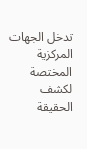تدخل الجهات المركزية المختصة لكشف الحقيقة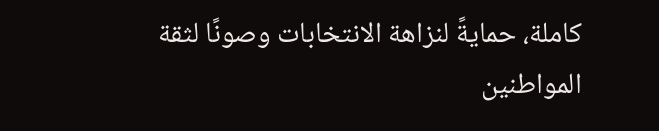كاملة، حمايةً لنزاهة الانتخابات وصونًا لثقة المواطنين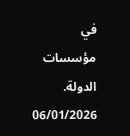في مؤسسات الدولة.
06/01/2026